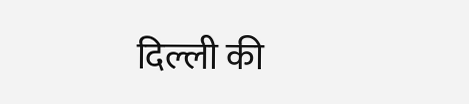दिल्ली की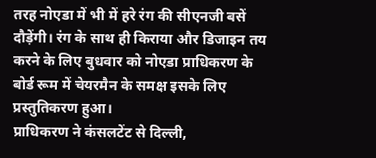तरह नोएडा में भी में हरे रंग की सीएनजी बसें दौड़ेंगी। रंग के साथ ही किराया और डिजाइन तय करने के लिए बुधवार को नोएडा प्राधिकरण के बोर्ड रूम में चेयरमैन के समक्ष इसके लिए प्रस्तुतिकरण हुआ।
प्राधिकरण ने कंसलटेंट से दिल्ली,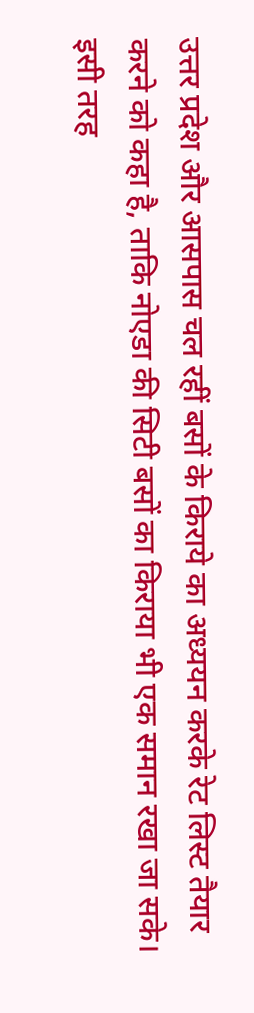उत्तर प्रदेश और आसपास चल रहीं बसों के किराये का अध्ययन करके रेट लिस्ट तैयार करने को कहा है, ताकि नोएडा की सिटी बसों का किराया भी एक समान रखा जा सके। इसी तरह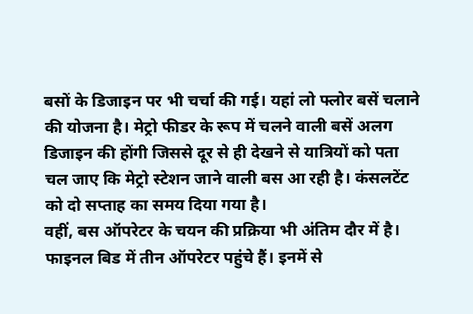बसों के डिजाइन पर भी चर्चा की गई। यहां लो फ्लोर बसें चलाने की योजना है। मेट्रो फीडर के रूप में चलने वाली बसें अलग डिजाइन की होंगी जिससे दूर से ही देखने से यात्रियों को पता चल जाए कि मेट्रो स्टेशन जाने वाली बस आ रही है। कंसलटेंट को दो सप्ताह का समय दिया गया है।
वहीं, बस ऑपरेटर के चयन की प्रक्रिया भी अंतिम दौर में है। फाइनल बिड में तीन ऑपरेटर पहुंचे हैं। इनमें से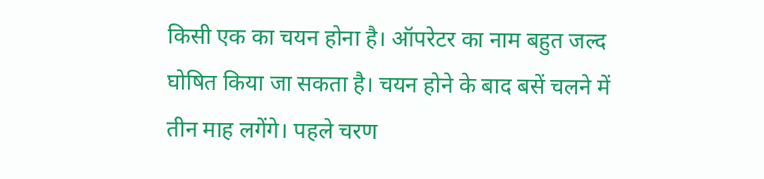किसी एक का चयन होना है। ऑपरेटर का नाम बहुत जल्द घोषित किया जा सकता है। चयन होने के बाद बसें चलने में तीन माह लगेंगे। पहले चरण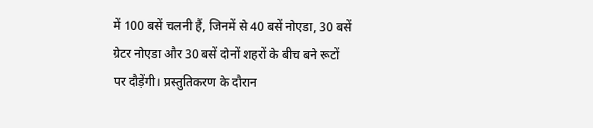में 100 बसें चलनी हैं, जिनमें से 40 बसें नोएडा, 30 बसें ग्रेटर नोएडा और 30 बसें दोनों शहरों के बीच बने रूटों पर दौड़ेंगी। प्रस्तुतिकरण के दौरान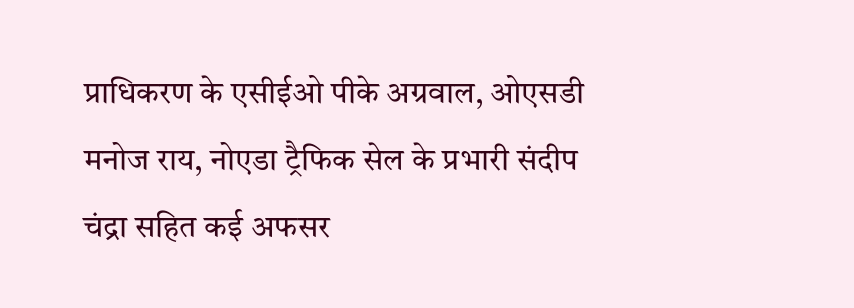प्राधिकरण के एसीईओ पीके अग्रवाल, ओएसडी मनोज राय, नोएडा ट्रैफिक सेल के प्रभारी संदीप चंद्रा सहित कई अफसर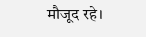मौजूद रहे।